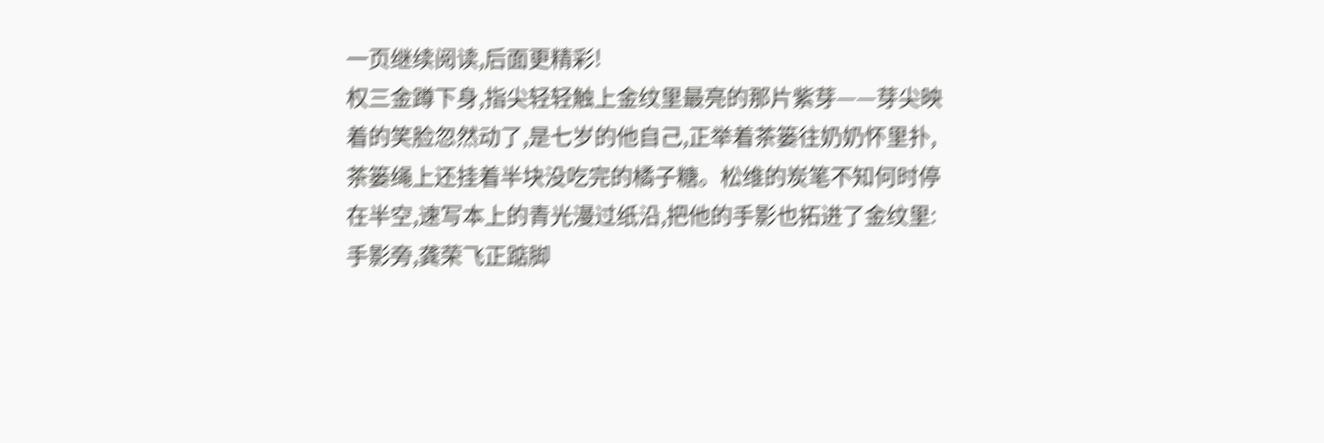一页继续阅读,后面更精彩!
权三金蹲下身,指尖轻轻触上金纹里最亮的那片紫芽——芽尖映着的笑脸忽然动了,是七岁的他自己,正举着茶篓往奶奶怀里扑,茶篓绳上还挂着半块没吃完的橘子糖。松维的炭笔不知何时停在半空,速写本上的青光漫过纸沿,把他的手影也拓进了金纹里:手影旁,龚荣飞正踮脚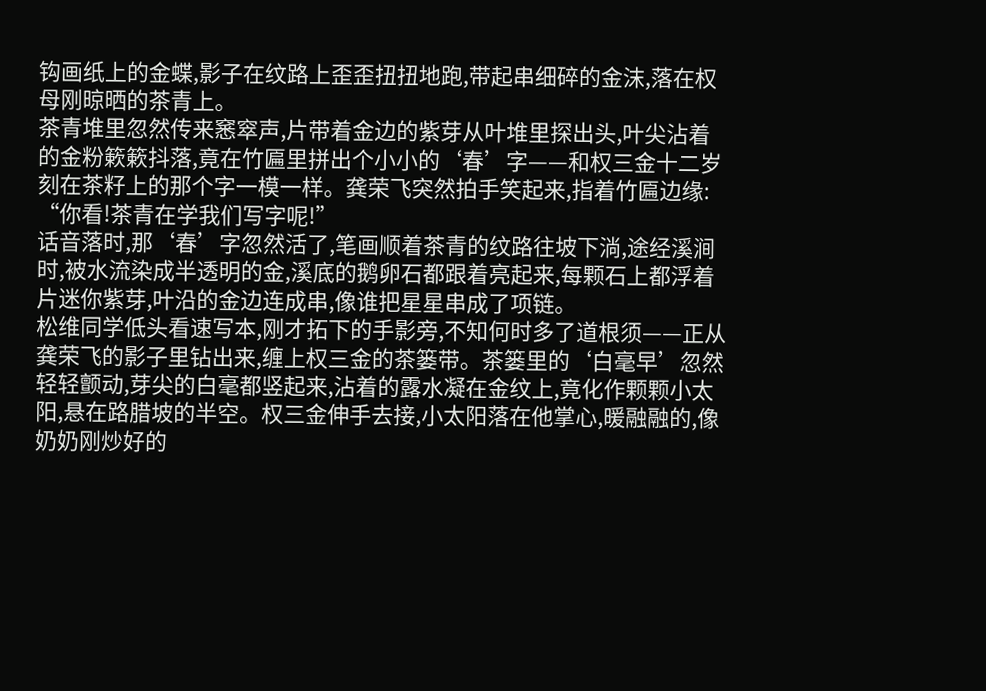钩画纸上的金蝶,影子在纹路上歪歪扭扭地跑,带起串细碎的金沫,落在权母刚晾晒的茶青上。
茶青堆里忽然传来窸窣声,片带着金边的紫芽从叶堆里探出头,叶尖沾着的金粉簌簌抖落,竟在竹匾里拼出个小小的‘春’字——和权三金十二岁刻在茶籽上的那个字一模一样。龚荣飞突然拍手笑起来,指着竹匾边缘:
“你看!茶青在学我们写字呢!”
话音落时,那‘春’字忽然活了,笔画顺着茶青的纹路往坡下淌,途经溪涧时,被水流染成半透明的金,溪底的鹅卵石都跟着亮起来,每颗石上都浮着片迷你紫芽,叶沿的金边连成串,像谁把星星串成了项链。
松维同学低头看速写本,刚才拓下的手影旁,不知何时多了道根须——正从龚荣飞的影子里钻出来,缠上权三金的茶篓带。茶篓里的‘白毫早’忽然轻轻颤动,芽尖的白毫都竖起来,沾着的露水凝在金纹上,竟化作颗颗小太阳,悬在路腊坡的半空。权三金伸手去接,小太阳落在他掌心,暖融融的,像奶奶刚炒好的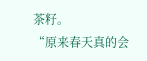茶籽。
“原来春天真的会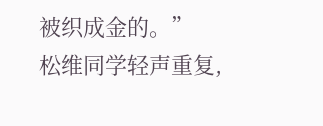被织成金的。”
松维同学轻声重复,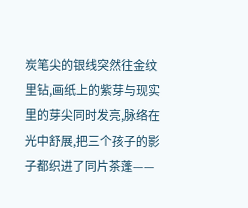炭笔尖的银线突然往金纹里钻,画纸上的紫芽与现实里的芽尖同时发亮,脉络在光中舒展,把三个孩子的影子都织进了同片茶蓬——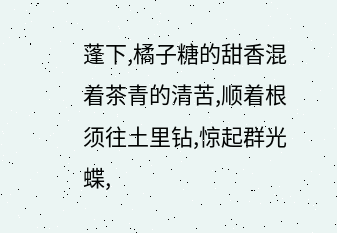蓬下,橘子糖的甜香混着茶青的清苦,顺着根须往土里钻,惊起群光蝶,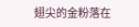翅尖的金粉落在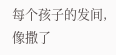每个孩子的发间,像撒了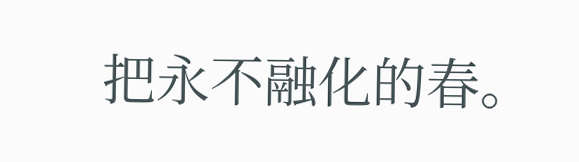把永不融化的春。